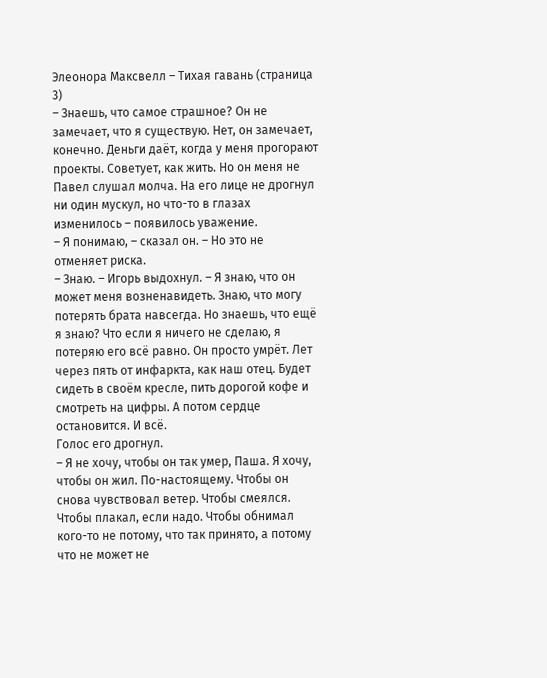Элеонора Максвелл – Тихая гавань (страница 3)
– Знаешь, что самое страшное? Он не замечает, что я существую. Нет, он замечает, конечно. Деньги даёт, когда у меня прогорают проекты. Советует, как жить. Но он меня не
Павел слушал молча. На его лице не дрогнул ни один мускул, но что-то в глазах изменилось – появилось уважение.
– Я понимаю, – сказал он. – Но это не отменяет риска.
– Знаю. – Игорь выдохнул. – Я знаю, что он может меня возненавидеть. Знаю, что могу потерять брата навсегда. Но знаешь, что ещё я знаю? Что если я ничего не сделаю, я потеряю его всё равно. Он просто умрёт. Лет через пять от инфаркта, как наш отец. Будет сидеть в своём кресле, пить дорогой кофе и смотреть на цифры. А потом сердце остановится. И всё.
Голос его дрогнул.
– Я не хочу, чтобы он так умер, Паша. Я хочу, чтобы он жил. По-настоящему. Чтобы он снова чувствовал ветер. Чтобы смеялся. Чтобы плакал, если надо. Чтобы обнимал кого-то не потому, что так принято, а потому что не может не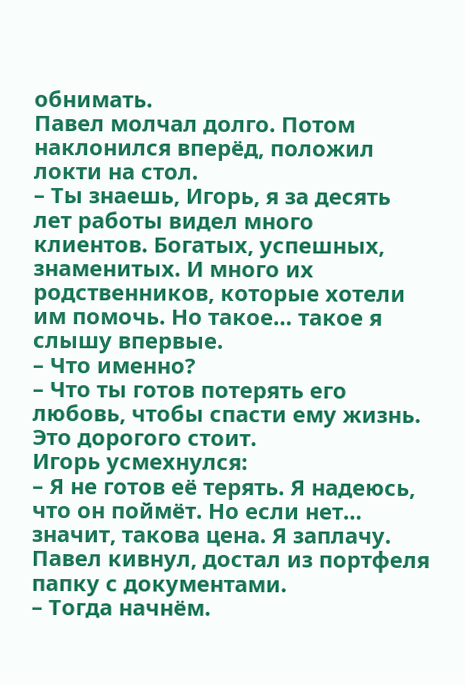обнимать.
Павел молчал долго. Потом наклонился вперёд, положил локти на стол.
– Ты знаешь, Игорь, я за десять лет работы видел много клиентов. Богатых, успешных, знаменитых. И много их родственников, которые хотели им помочь. Но такое… такое я слышу впервые.
– Что именно?
– Что ты готов потерять его любовь, чтобы спасти ему жизнь. Это дорогого стоит.
Игорь усмехнулся:
– Я не готов её терять. Я надеюсь, что он поймёт. Но если нет… значит, такова цена. Я заплачу.
Павел кивнул, достал из портфеля папку с документами.
– Тогда начнём.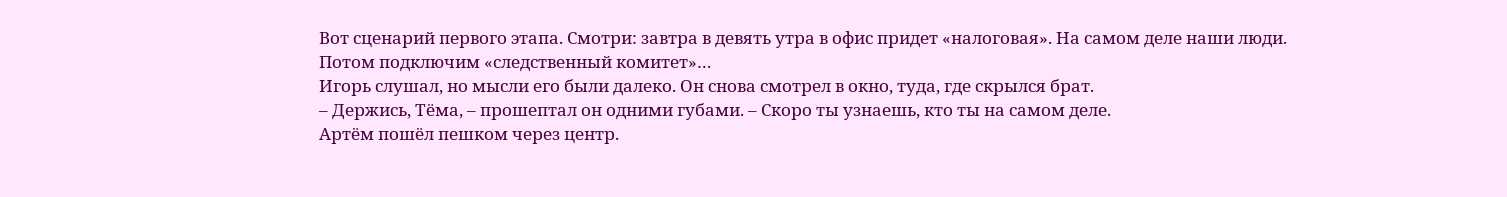Вот сценарий первого этапа. Смотри: завтра в девять утра в офис придет «налоговая». На самом деле наши люди. Потом подключим «следственный комитет»…
Игорь слушал, но мысли его были далеко. Он снова смотрел в окно, туда, где скрылся брат.
– Держись, Тёма, – прошептал он одними губами. – Скоро ты узнаешь, кто ты на самом деле.
Артём пошёл пешком через центр.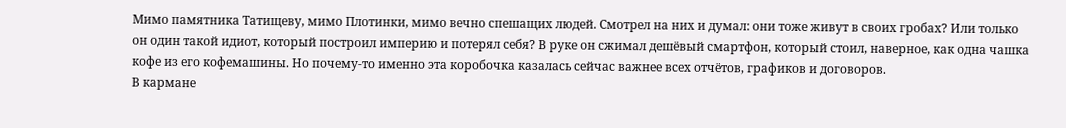Мимо памятника Татищеву, мимо Плотинки, мимо вечно спешащих людей. Смотрел на них и думал: они тоже живут в своих гробах? Или только он один такой идиот, который построил империю и потерял себя? В руке он сжимал дешёвый смартфон, который стоил, наверное, как одна чашка кофе из его кофемашины. Но почему-то именно эта коробочка казалась сейчас важнее всех отчётов, графиков и договоров.
В кармане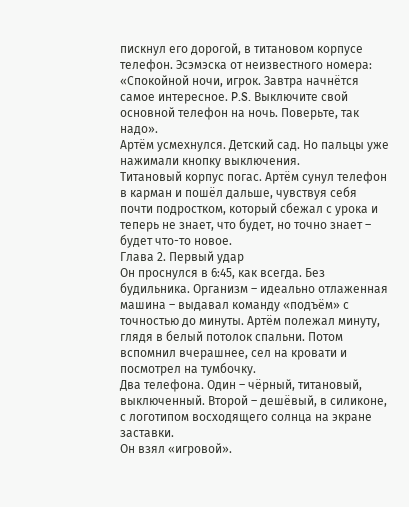пискнул его дорогой, в титановом корпусе телефон. Эсэмэска от неизвестного номера:
«Спокойной ночи, игрок. Завтра начнётся самое интересное. P.S. Выключите свой основной телефон на ночь. Поверьте, так надо».
Артём усмехнулся. Детский сад. Но пальцы уже нажимали кнопку выключения.
Титановый корпус погас. Артём сунул телефон в карман и пошёл дальше, чувствуя себя почти подростком, который сбежал с урока и теперь не знает, что будет, но точно знает – будет что-то новое.
Глава 2. Первый удар
Он проснулся в 6:45, как всегда. Без будильника. Организм – идеально отлаженная машина – выдавал команду «подъём» с точностью до минуты. Артём полежал минуту, глядя в белый потолок спальни. Потом вспомнил вчерашнее, сел на кровати и посмотрел на тумбочку.
Два телефона. Один – чёрный, титановый, выключенный. Второй – дешёвый, в силиконе, с логотипом восходящего солнца на экране заставки.
Он взял «игровой».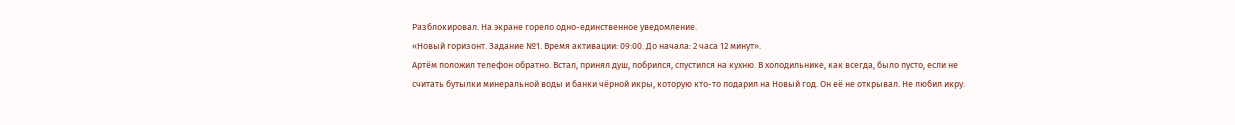Разблокировал. На экране горело одно-единственное уведомление.
«Новый горизонт. Задание №1. Время активации: 09:00. До начала: 2 часа 12 минут».
Артём положил телефон обратно. Встал, принял душ, побрился, спустился на кухню. В холодильнике, как всегда, было пусто, если не считать бутылки минеральной воды и банки чёрной икры, которую кто-то подарил на Новый год. Он её не открывал. Не любил икру.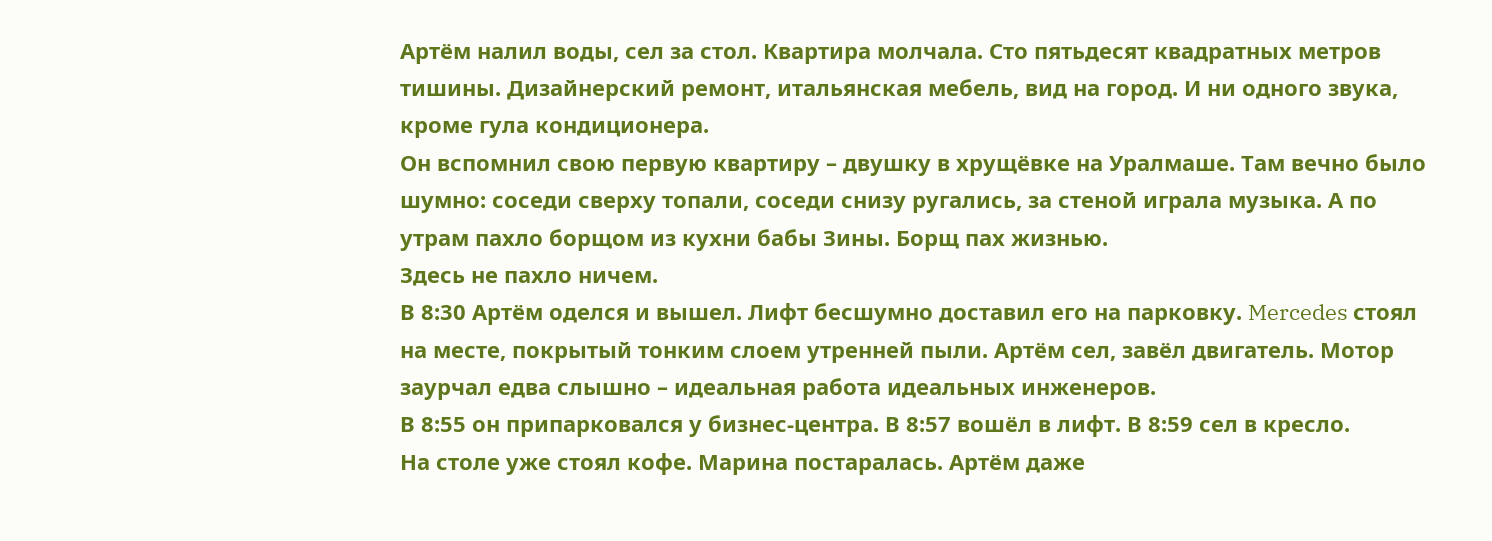Артём налил воды, сел за стол. Квартира молчала. Сто пятьдесят квадратных метров тишины. Дизайнерский ремонт, итальянская мебель, вид на город. И ни одного звука, кроме гула кондиционера.
Он вспомнил свою первую квартиру – двушку в хрущёвке на Уралмаше. Там вечно было шумно: соседи сверху топали, соседи снизу ругались, за стеной играла музыка. А по утрам пахло борщом из кухни бабы Зины. Борщ пах жизнью.
Здесь не пахло ничем.
В 8:30 Артём оделся и вышел. Лифт бесшумно доставил его на парковку. Mercedes стоял на месте, покрытый тонким слоем утренней пыли. Артём сел, завёл двигатель. Мотор заурчал едва слышно – идеальная работа идеальных инженеров.
В 8:55 он припарковался у бизнес-центра. В 8:57 вошёл в лифт. В 8:59 сел в кресло.
На столе уже стоял кофе. Марина постаралась. Артём даже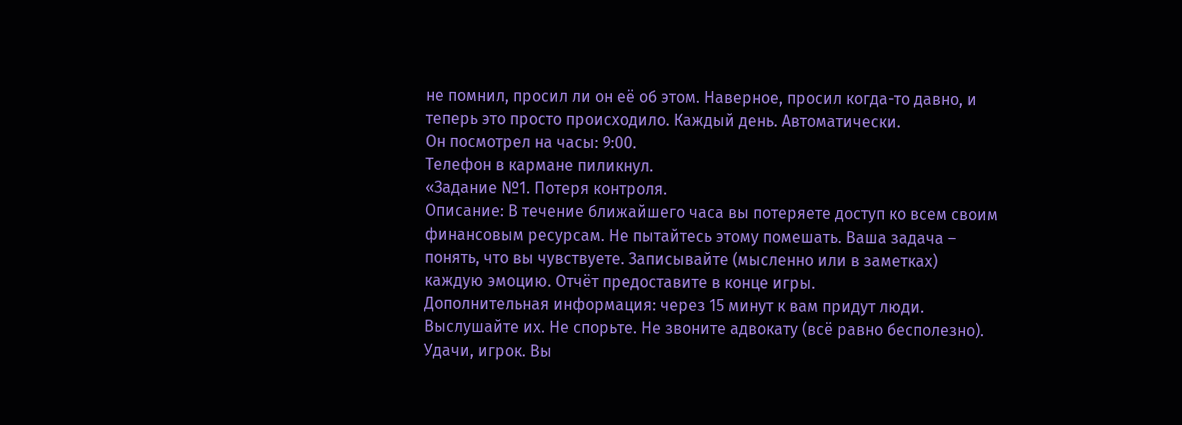не помнил, просил ли он её об этом. Наверное, просил когда-то давно, и теперь это просто происходило. Каждый день. Автоматически.
Он посмотрел на часы: 9:00.
Телефон в кармане пиликнул.
«Задание №1. Потеря контроля.
Описание: В течение ближайшего часа вы потеряете доступ ко всем своим финансовым ресурсам. Не пытайтесь этому помешать. Ваша задача – понять, что вы чувствуете. Записывайте (мысленно или в заметках) каждую эмоцию. Отчёт предоставите в конце игры.
Дополнительная информация: через 15 минут к вам придут люди. Выслушайте их. Не спорьте. Не звоните адвокату (всё равно бесполезно).
Удачи, игрок. Вы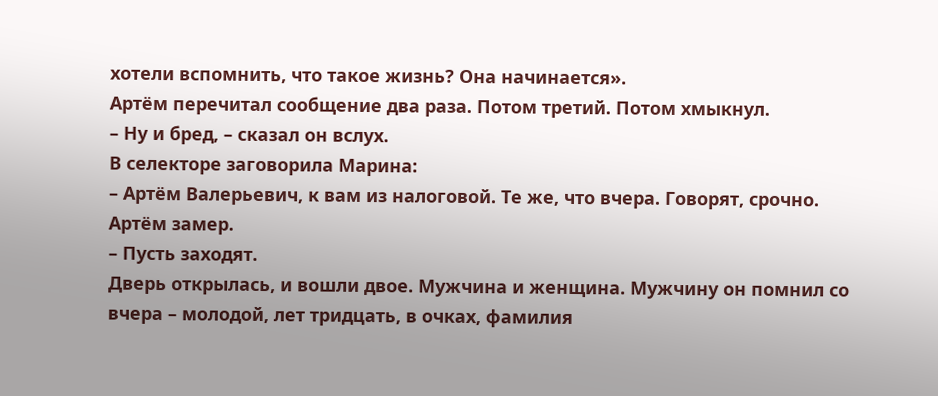хотели вспомнить, что такое жизнь? Она начинается».
Артём перечитал сообщение два раза. Потом третий. Потом хмыкнул.
– Ну и бред, – сказал он вслух.
В селекторе заговорила Марина:
– Артём Валерьевич, к вам из налоговой. Те же, что вчера. Говорят, срочно.
Артём замер.
– Пусть заходят.
Дверь открылась, и вошли двое. Мужчина и женщина. Мужчину он помнил со вчера – молодой, лет тридцать, в очках, фамилия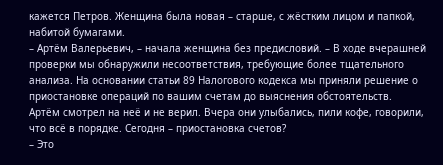кажется Петров. Женщина была новая – старше, с жёстким лицом и папкой, набитой бумагами.
– Артём Валерьевич, – начала женщина без предисловий. – В ходе вчерашней проверки мы обнаружили несоответствия, требующие более тщательного анализа. На основании статьи 89 Налогового кодекса мы приняли решение о приостановке операций по вашим счетам до выяснения обстоятельств.
Артём смотрел на неё и не верил. Вчера они улыбались, пили кофе, говорили, что всё в порядке. Сегодня – приостановка счетов?
– Это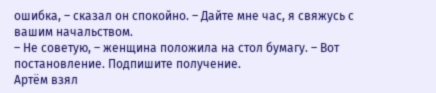ошибка, – сказал он спокойно. – Дайте мне час, я свяжусь с вашим начальством.
– Не советую, – женщина положила на стол бумагу. – Вот постановление. Подпишите получение.
Артём взял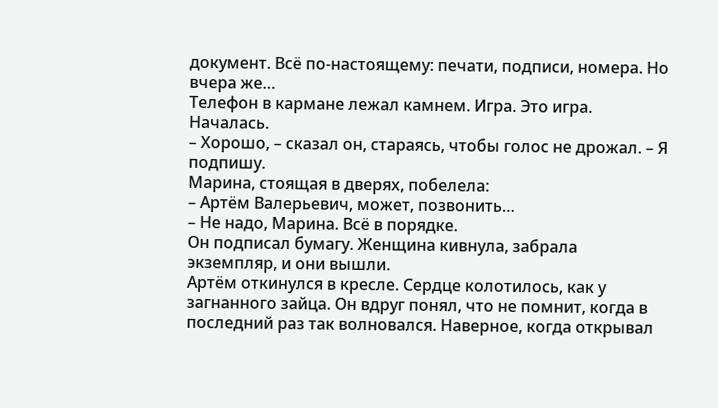документ. Всё по-настоящему: печати, подписи, номера. Но вчера же…
Телефон в кармане лежал камнем. Игра. Это игра. Началась.
– Хорошо, – сказал он, стараясь, чтобы голос не дрожал. – Я подпишу.
Марина, стоящая в дверях, побелела:
– Артём Валерьевич, может, позвонить…
– Не надо, Марина. Всё в порядке.
Он подписал бумагу. Женщина кивнула, забрала экземпляр, и они вышли.
Артём откинулся в кресле. Сердце колотилось, как у загнанного зайца. Он вдруг понял, что не помнит, когда в последний раз так волновался. Наверное, когда открывал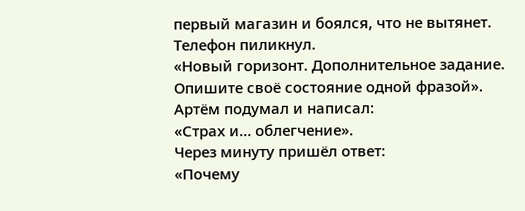первый магазин и боялся, что не вытянет.
Телефон пиликнул.
«Новый горизонт. Дополнительное задание.
Опишите своё состояние одной фразой».
Артём подумал и написал:
«Страх и… облегчение».
Через минуту пришёл ответ:
«Почему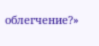облегчение?»